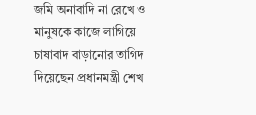জমি অনাবাদি না রেখে ও মানুষকে কাজে লাগিয়ে চাষাবাদ বাড়ানোর তাগিদ দিয়েছেন প্রধানমন্ত্রী শেখ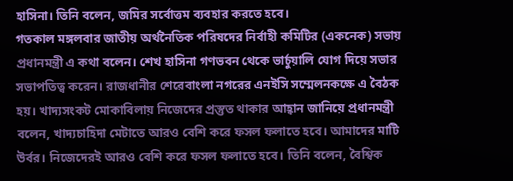হাসিনা। তিনি বলেন, জমির সর্বোত্তম ব্যবহার করতে হবে।
গতকাল মঙ্গলবার জাতীয় অর্থনৈতিক পরিষদের নির্বাহী কমিটির (একনেক) সভায় প্রধানমন্ত্রী এ কথা বলেন। শেখ হাসিনা গণভবন থেকে ভার্চুয়ালি যোগ দিয়ে সভার সভাপতিত্ব করেন। রাজধানীর শেরেবাংলা নগরের এনইসি সম্মেলনকক্ষে এ বৈঠক হয়। খাদ্যসংকট মোকাবিলায় নিজেদের প্রস্তুত থাকার আহ্বান জানিয়ে প্রধানমন্ত্রী বলেন, খাদ্যচাহিদা মেটাতে আরও বেশি করে ফসল ফলাতে হবে। আমাদের মাটি উর্বর। নিজেদেরই আরও বেশি করে ফসল ফলাতে হবে। তিনি বলেন, বৈশ্বিক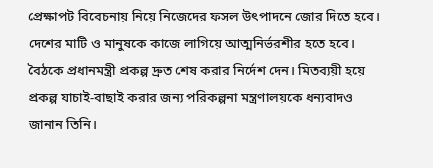প্রেক্ষাপট বিবেচনায় নিয়ে নিজেদের ফসল উৎপাদনে জোর দিতে হবে। দেশের মাটি ও মানুষকে কাজে লাগিয়ে আত্মনির্ভরশীর হতে হবে।
বৈঠকে প্রধানমন্ত্রী প্রকল্প দ্রুত শেষ করার নির্দেশ দেন। মিতব্যয়ী হয়ে প্রকল্প যাচাই-বাছাই করার জন্য পরিকল্পনা মন্ত্রণালয়কে ধন্যবাদও জানান তিনি।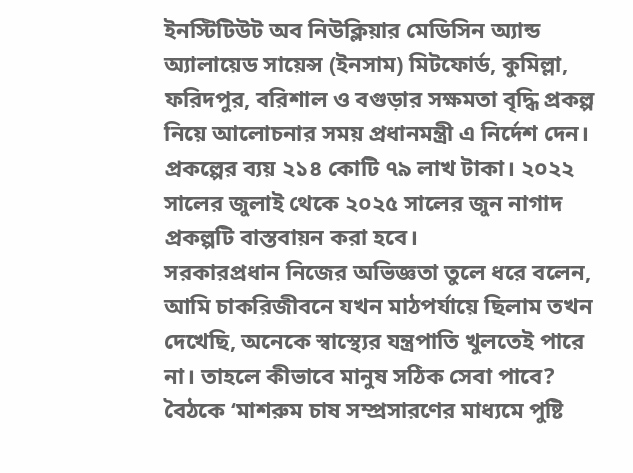ইনস্টিটিউট অব নিউক্লিয়ার মেডিসিন অ্যান্ড অ্যালায়েড সায়েন্স (ইনসাম) মিটফোর্ড, কুমিল্লা, ফরিদপুর, বরিশাল ও বগুড়ার সক্ষমতা বৃদ্ধি প্রকল্প নিয়ে আলোচনার সময় প্রধানমন্ত্রী এ নির্দেশ দেন। প্রকল্পের ব্যয় ২১৪ কোটি ৭৯ লাখ টাকা। ২০২২ সালের জুলাই থেকে ২০২৫ সালের জুন নাগাদ প্রকল্পটি বাস্তবায়ন করা হবে।
সরকারপ্রধান নিজের অভিজ্ঞতা তুলে ধরে বলেন, আমি চাকরিজীবনে যখন মাঠপর্যায়ে ছিলাম তখন দেখেছি, অনেকে স্বাস্থ্যের যন্ত্রপাতি খুলতেই পারে না। তাহলে কীভাবে মানুষ সঠিক সেবা পাবে?
বৈঠকে ‘মাশরুম চাষ সম্প্রসারণের মাধ্যমে পুষ্টি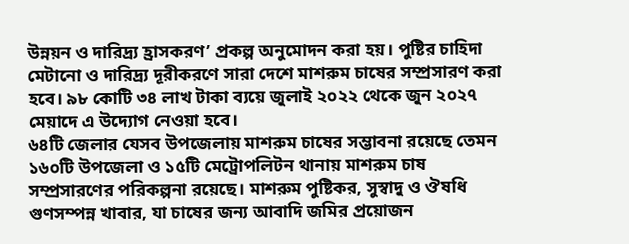উন্নয়ন ও দারিদ্র্য হ্রাসকরণ’ প্রকল্প অনুমোদন করা হয়। পুষ্টির চাহিদা মেটানো ও দারিদ্র্য দূরীকরণে সারা দেশে মাশরুম চাষের সম্প্রসারণ করা হবে। ৯৮ কোটি ৩৪ লাখ টাকা ব্যয়ে জুলাই ২০২২ থেকে জুন ২০২৭ মেয়াদে এ উদ্যোগ নেওয়া হবে।
৬৪টি জেলার যেসব উপজেলায় মাশরুম চাষের সম্ভাবনা রয়েছে তেমন ১৬০টি উপজেলা ও ১৫টি মেট্রোপলিটন থানায় মাশরুম চাষ সম্প্রসারণের পরিকল্পনা রয়েছে। মাশরুম পুষ্টিকর, সুস্বাদু ও ঔষধি গুণসম্পন্ন খাবার, যা চাষের জন্য আবাদি জমির প্রয়োজন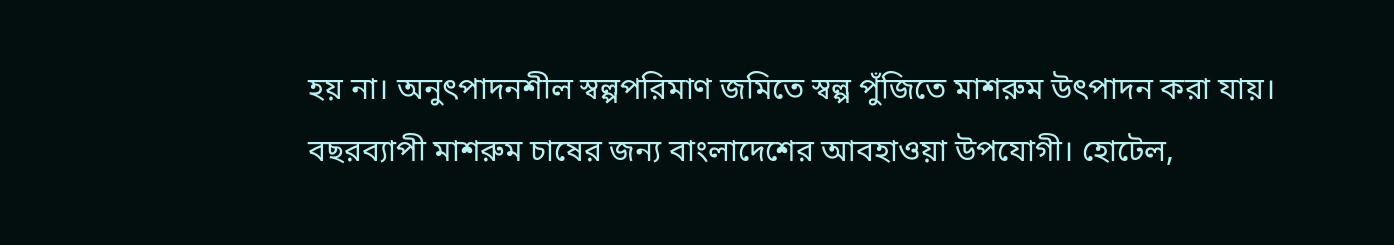হয় না। অনুৎপাদনশীল স্বল্পপরিমাণ জমিতে স্বল্প পুঁজিতে মাশরুম উৎপাদন করা যায়। বছরব্যাপী মাশরুম চাষের জন্য বাংলাদেশের আবহাওয়া উপযোগী। হোটেল,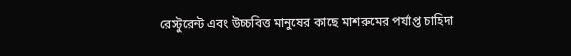রেস্টুরেন্ট এবং উচ্চবিত্ত মানুষের কাছে মাশরুমের পর্যাপ্ত চাহিদা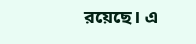রয়েছে। এ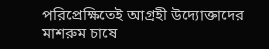পরিপ্রেক্ষিতেই আগ্রহী উদ্যোক্তাদের মাশরুম চাষে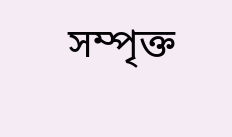সম্পৃক্ত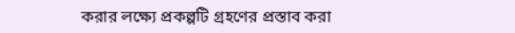করার লক্ষ্যে প্রকল্পটি গ্রহণের প্রস্তাব করা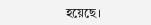হয়েছে।